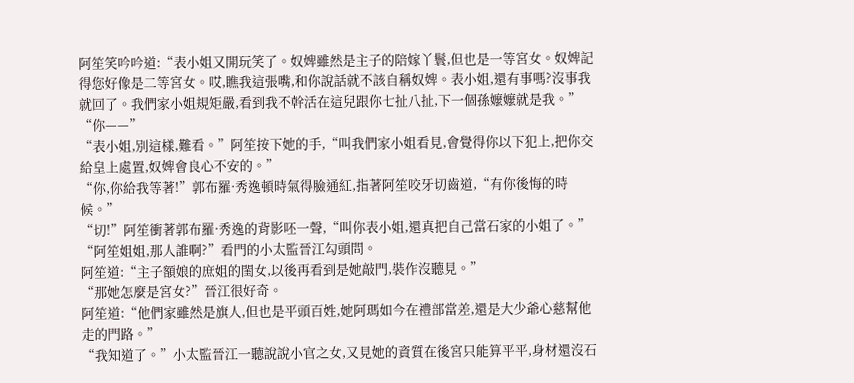阿笙笑吟吟道:“表小姐又開玩笑了。奴婢雖然是主子的陪嫁丫鬟,但也是一等宮女。奴婢記得您好像是二等宮女。哎,瞧我這張嘴,和你說話就不該自稱奴婢。表小姐,還有事嗎?沒事我就回了。我們家小姐規矩嚴,看到我不幹活在這兒跟你七扯八扯,下一個孫嬤嬤就是我。”
“你——”
“表小姐,別這樣,難看。”阿笙按下她的手,“叫我們家小姐看見,會覺得你以下犯上,把你交給皇上處置,奴婢會良心不安的。”
“你,你給我等著!”郭布羅·秀逸頓時氣得臉通紅,指著阿笙咬牙切齒道,“有你後悔的時候。”
“切!”阿笙衝著郭布羅·秀逸的背影呸一聲,“叫你表小姐,還真把自己當石家的小姐了。”
“阿笙姐姐,那人誰啊?”看門的小太監晉江勾頭問。
阿笙道:“主子額娘的庶姐的閨女,以後再看到是她敲門,裝作沒聽見。”
“那她怎麼是宮女?”晉江很好奇。
阿笙道:“他們家雖然是旗人,但也是平頭百姓,她阿瑪如今在禮部當差,還是大少爺心慈幫他走的門路。”
“我知道了。”小太監晉江一聽說說小官之女,又見她的資質在後宮只能算平平,身材還沒石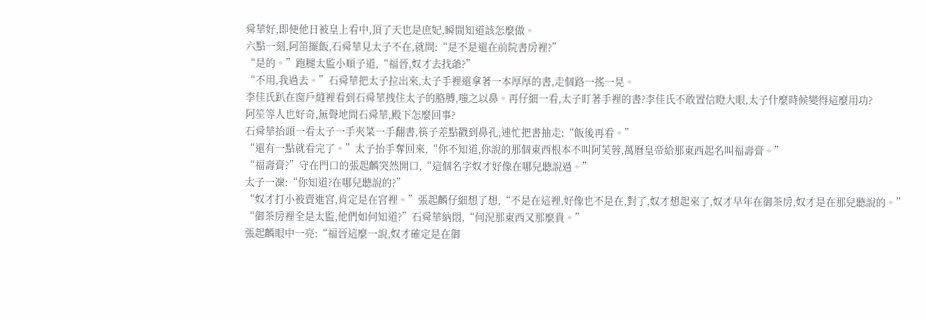舜華好,即便他日被皇上看中,頂了天也是庶妃,瞬間知道該怎麼做。
六點一刻,阿笛擺飯,石舜華見太子不在,就問:“是不是還在前院書房裡?”
“是的。”跑腿太監小順子道,“福晉,奴才去找爺?”
“不用,我過去。”石舜華把太子拉出來,太子手裡還拿著一本厚厚的書,走個路一搖一晃。
李佳氏趴在窗戶縫裡看到石舜華拽住太子的胳膊,嗤之以鼻。再仔細一看,太子盯著手裡的書?李佳氏不敢置信瞪大眼,太子什麼時候變得這麼用功?
阿笙等人也好奇,無聲地問石舜華,殿下怎麼回事?
石舜華抬頭一看太子一手夾菜一手翻書,筷子差點戳到鼻孔,連忙把書抽走:“飯後再看。”
“還有一點就看完了。”太子抬手奪回來,“你不知道,你說的那個東西根本不叫阿芙蓉,萬曆皇帝給那東西起名叫福壽膏。”
“福壽膏?”守在門口的張起麟突然開口,“這個名字奴才好像在哪兒聽說過。”
太子一凜:“你知道?在哪兒聽說的?”
“奴才打小被賣進宮,肯定是在宮裡。”張起麟仔細想了想,“不是在這裡,好像也不是在,對了,奴才想起來了,奴才早年在御茶房,奴才是在那兒聽說的。”
“御茶房裡全是太監,他們如何知道?”石舜華納悶,“何況那東西又那麼貴。”
張起麟眼中一亮:“福晉這麼一說,奴才確定是在御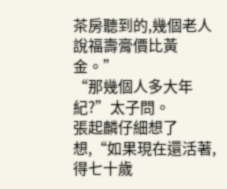茶房聽到的,幾個老人說福壽膏價比黃金。”
“那幾個人多大年紀?”太子問。
張起麟仔細想了想,“如果現在還活著,得七十歲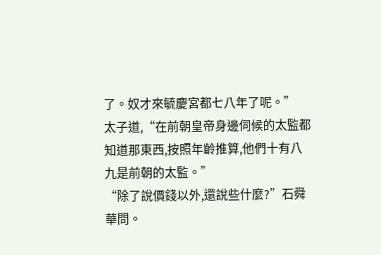了。奴才來毓慶宮都七八年了呢。”
太子道,“在前朝皇帝身邊伺候的太監都知道那東西,按照年齡推算,他們十有八九是前朝的太監。”
“除了說價錢以外,還說些什麼?”石舜華問。